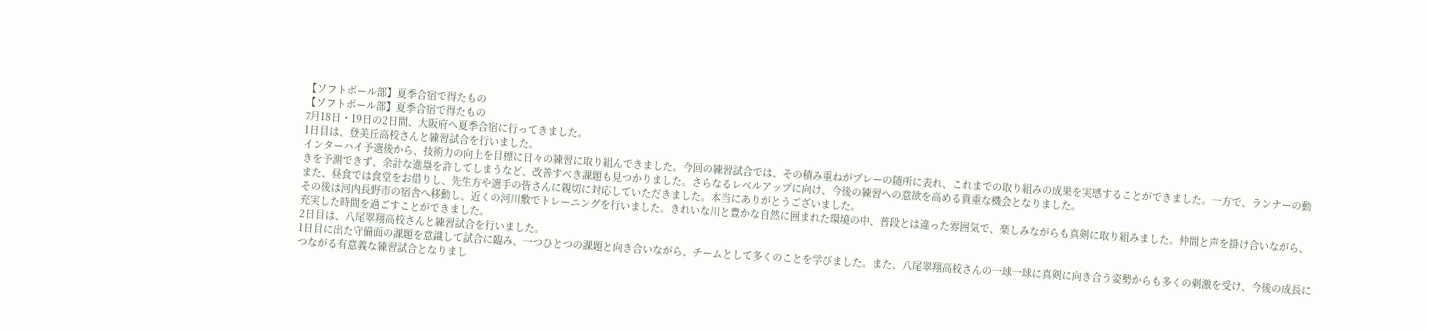【ソフトボール部】夏季合宿で得たもの
【ソフトボール部】夏季合宿で得たもの
7月18日・19日の2日間、大阪府へ夏季合宿に行ってきました。
1日目は、登美丘高校さんと練習試合を行いました。
インターハイ予選後から、技術力の向上を目標に日々の練習に取り組んできました。今回の練習試合では、その積み重ねがプレーの随所に表れ、これまでの取り組みの成果を実感することができました。一方で、ランナーの動きを予測できず、余計な進塁を許してしまうなど、改善すべき課題も見つかりました。さらなるレベルアップに向け、今後の練習への意欲を高める貴重な機会となりました。
また、昼食では食堂をお借りし、先生方や選手の皆さんに親切に対応していただきました。本当にありがとうございました。
その後は河内長野市の宿舎へ移動し、近くの河川敷でトレーニングを行いました。きれいな川と豊かな自然に囲まれた環境の中、普段とは違った雰囲気で、楽しみながらも真剣に取り組みました。仲間と声を掛け合いながら、充実した時間を過ごすことができました。
2日目は、八尾翠翔高校さんと練習試合を行いました。
1日目に出た守備面の課題を意識して試合に臨み、一つひとつの課題と向き合いながら、チームとして多くのことを学びました。また、八尾翠翔高校さんの一球一球に真剣に向き合う姿勢からも多くの刺激を受け、今後の成長につながる有意義な練習試合となりまし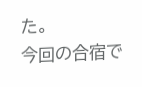た。
今回の合宿で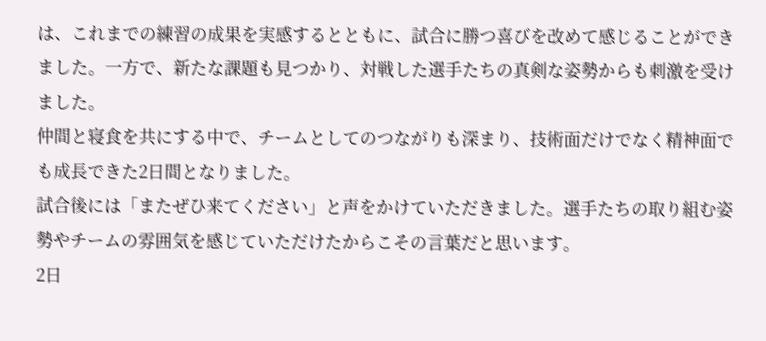は、これまでの練習の成果を実感するとともに、試合に勝つ喜びを改めて感じることができました。一方で、新たな課題も見つかり、対戦した選手たちの真剣な姿勢からも刺激を受けました。
仲間と寝食を共にする中で、チームとしてのつながりも深まり、技術面だけでなく精神面でも成長できた2日間となりました。
試合後には「またぜひ来てください」と声をかけていただきました。選手たちの取り組む姿勢やチームの雰囲気を感じていただけたからこその言葉だと思います。
2日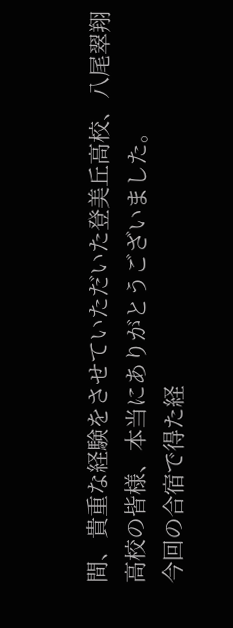間、貴重な経験をさせていただいた登美丘高校、八尾翠翔高校の皆様、本当にありがとうございました。
今回の合宿で得た経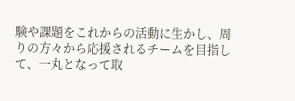験や課題をこれからの活動に生かし、周りの方々から応援されるチームを目指して、一丸となって取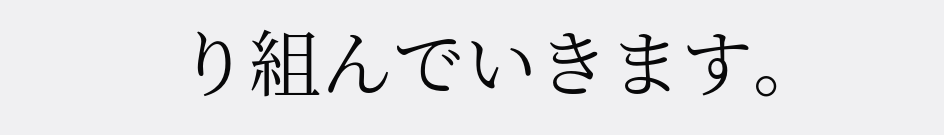り組んでいきます。